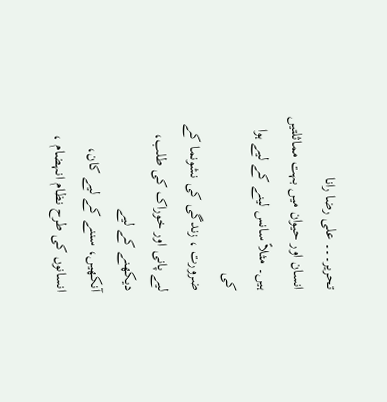تحریر۔۔۔ علی رضا رانا
انسان اور حیوان میں بہت مماثلتیں ہیں۔ مثلاً سانس لینے کے لیے ہوا کی
ضرورت ، زندگی کی نشونما کے لیے پانی اور خوراک کی طلب، دیکھنے کے لیے
آنکھیں، سننے کے لیے کان، انسانوں کی طرح نظام انہضام ،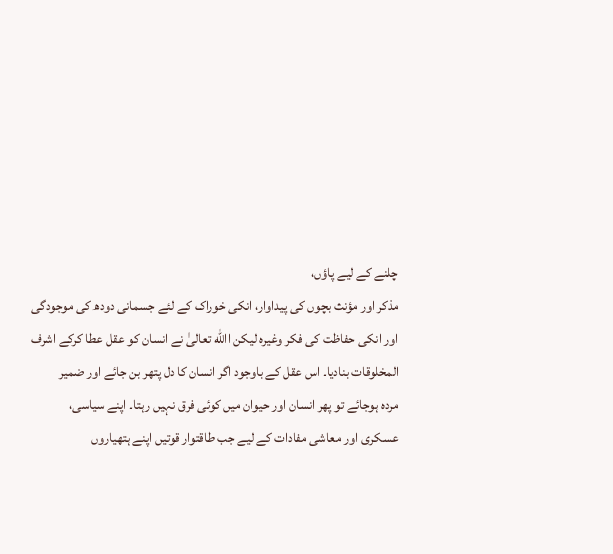چلنے کے لیے پاؤں،
مذکر اور مؤنث بچوں کی پیداوار، انکی خوراک کے لئے جسمانی دودھ کی موجودگی
اور انکی حفاظت کی فکر وغیرہ لیکن االله تعالیٰ نے انسان کو عقل عطا کرکے اشرف
المخلوقات بنادیا۔ اس عقل کے باوجود اگر انسان کا دل پتھر بن جائے اور ضمیر
مردہ ہوجائے تو پھر انسان اور حیوان میں کوئی فرق نہیں رہتا۔ اپنے سیاسی،
عسکری اور معاشی مفادات کے لیے جب طاقتوار قوتیں اپنے ہتھیاروں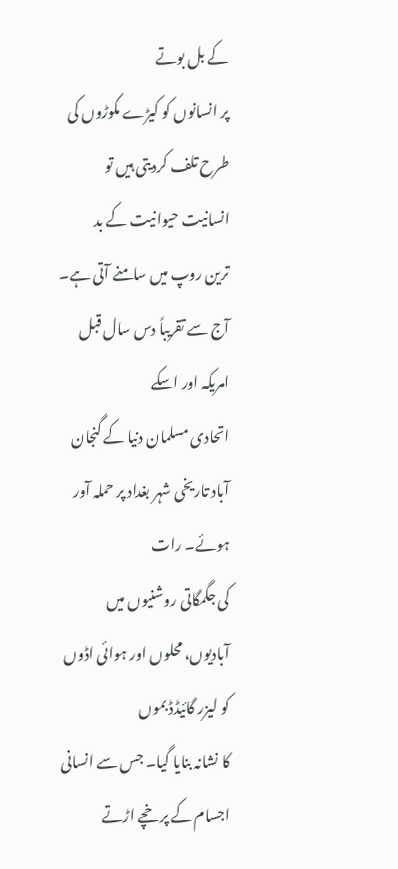کے بل بوتے
پر انسانوں کو کیڑے مکوڑوں کی طرح تلف کردیتی ہیں تو انسانیت حیوانیت کے بد
ترین روپ میں سامنے آتی ہے۔ آج سے تقریباً دس سال قبل امریکہ اور اسکے
اتحادی مسلمان دنیا کے گنجان آباد تاریخی شہر بغداد پر حملہ آور ہوئے۔ رات
کی جگمگاتی روشنیوں میں آبادیوں، محلوں اور ہوائی اڈوں کو لیزر گائیڈڈ بموں
کا نشانہ بنایا گیا۔ جس سے انسانی اجسام کے پرخچے اڑتے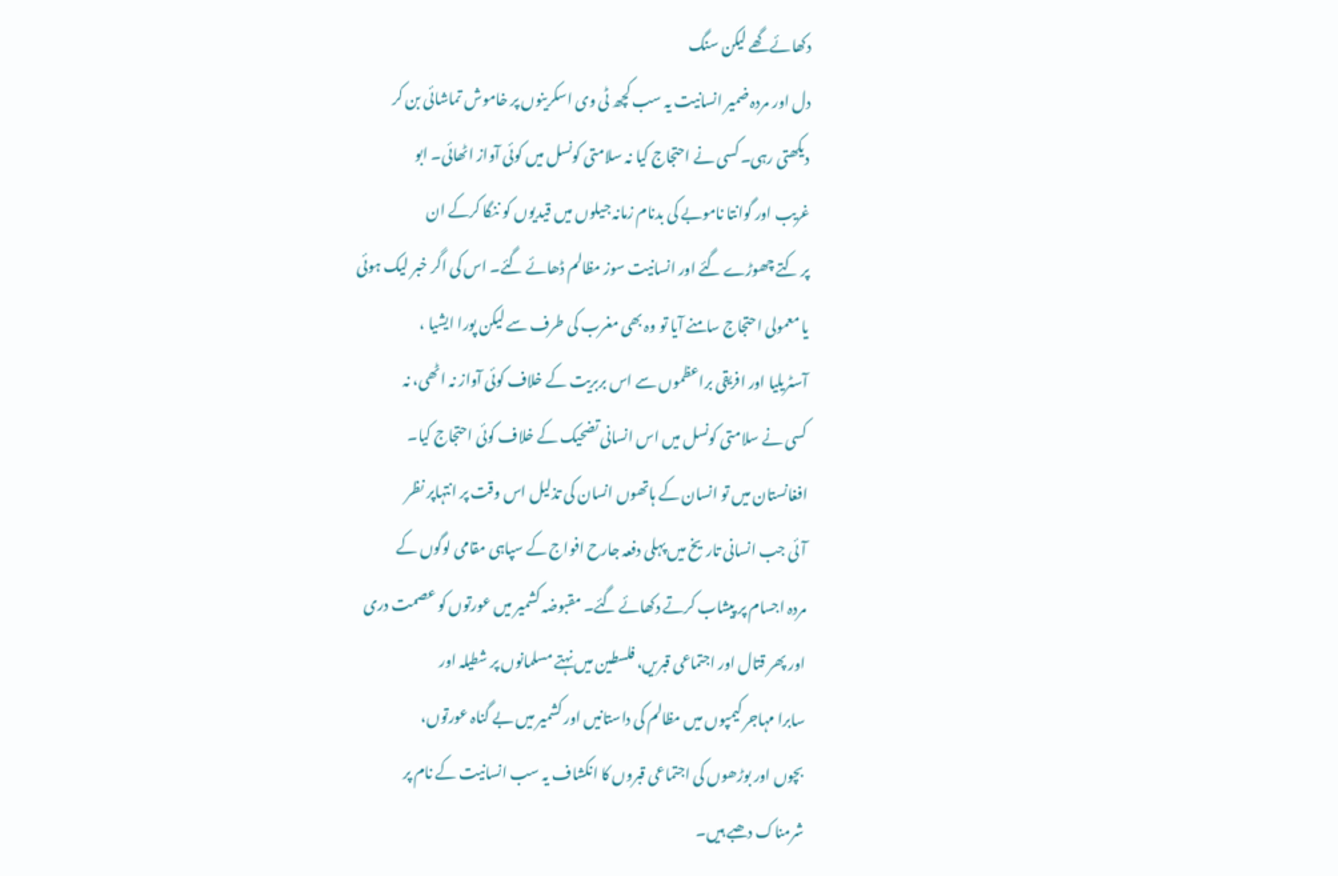دکھائے گھے لیکن سنگ
دل اور مردہ ضمیر انسانیت یہ سب کچھ ٹی وی اسکرینوں پر خاموش تماشائی بن کر
دیکھتی رہی۔ کسی نے احتجاج کیا نہ سلامتی کونسل میں کوئی آواز اٹھائی۔ ابو
غریب اور گوانتا ناموبے کی بدنام زمانہ جیلوں میں قیدیوں کو ننگا کرکے ان
پر کتے چھوڑے گئے اور انسانیت سوز مظالم ڈھائے گئے۔ اس کی اگر خبر لیک ہوئی
یا معمولی احتجاج سامنے آیا تو وہ بھی مغرب کی طرف سے لیکن پورا ایشیا ،
آسٹریلیا اور افریقی براعظموں سے اس بربریت کے خلاف کوئی آواز نہ اٹھی، نہ
کسی نے سلامتی کونسل میں اس انسانی تضحیک کے خلاف کوئی احتجاج کیا۔
افغانستان میں تو انسان کے ہاتھوں انسان کی تذلیل اس وقت پر انتہاپر نظر
آئی جب انسانی تاریخ میں پہلی دفعہ جارح افواج کے سپاہی مقامی لوگوں کے
مردہ اجسام پر پیشاب کرتے دکھائے گئے۔ مقبوضہ کشمیر میں عورتوں کو عصمت دری
اور پھر قتال اور اجتماعی قبریں، فلسطین میں نہتے مسلمانوں پر شطیلہ اور
سابرا مہاجر کیمپوں میں مظالم کی داستانیں اور کشمیر میں بے گناہ عورتوں،
بچوں اور بوڑھوں کی اجتماعی قبروں کا انکشاف یہ سب انسانیت کے نام پر
شرمناک دھبے ہیں۔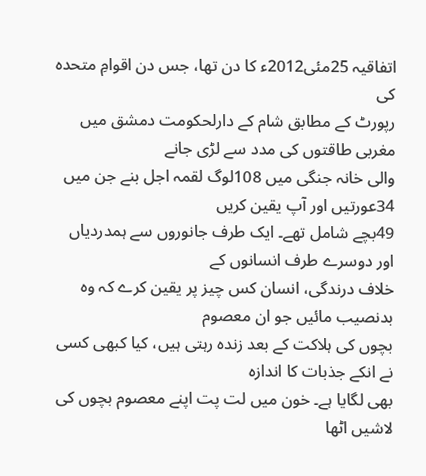اتفاقیہ 25مئی2012ء کا دن تھا، جس دن اقوامِ متحدہ کی
رپورٹ کے مطابق شام کے دارلحکومت دمشق میں مغربی طاقتوں کی مدد سے لڑی جانے
والی خانہ جنگی میں 108لوگ لقمہ اجل بنے جن میں 34عورتیں اور آپ یقین کریں
49بچے شامل تھے۔ ایک طرف جانوروں سے ہمدردیاں اور دوسرے طرف انسانوں کے
خلاف درندگی، انسان کس چیز پر یقین کرے کہ وہ بدنصیب مائیں جو ان معصوم
بچوں کی ہلاکت کے بعد زندہ رہتی ہیں، کیا کبھی کسی نے انکے جذبات کا اندازہ
بھی لگایا ہے۔ خون میں لت پت اپنے معصوم بچوں کی لاشیں اٹھا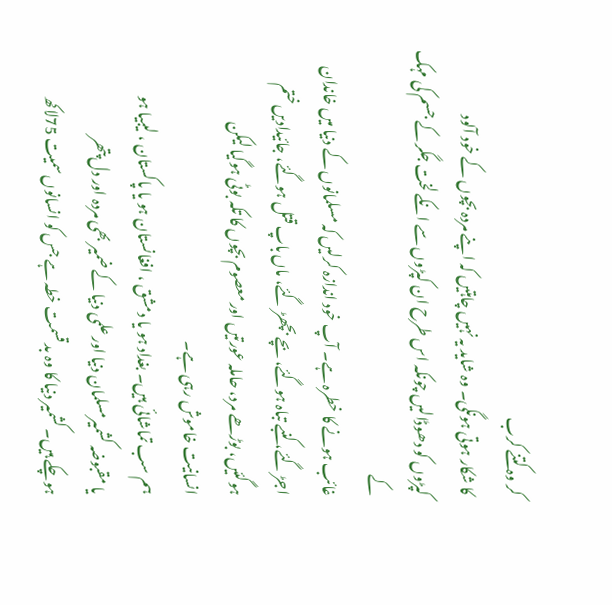کر وہ کتنے کرب
کا شکار ہوتی ہونگی۔ وہ شاید یہ نہیں چاہتیں کہ اپنے مردہ بچوں کے خود آلود
کپڑوں کو دھوڈالیں چونکہ اس طرح ان کپڑوں سے انکے لخت جگر کے جسم کی مہک کے
غائب ہونے کا خطرہ ہے۔ آپ خود اندازہ کرلیں کہ مسلمانوں کے دنیا میں خاندان
اجڑ گئے، کنبے تباہ ہوگئے، بچے بچھڑ گئے، ماں باپ قتل ہوگئے، جائیدادیں ختم
ہوگئیں، بوڑھے مرد، حاملہ عورتیں اور معصوم بچوں کا تکہ بوٹی ہوگیا لیکن
انسانیت خاموش رہی ہے۔
ہم سب تماشائی ہیں۔ بغداد ہو یا دمشق ، افغانستان ہو یا پاکستان ، لیبیا ہو
یا مقبوضہ کشمیرمسلمان دنیا اور علمی دنیا کے ضمیر بھی مردہ اور دل پتھر
ہوچکے ہیں۔ کشمیر دنیا کا وہ بد قسمت خطہ ہے جس کو انسانوں سمیت 75لاکھ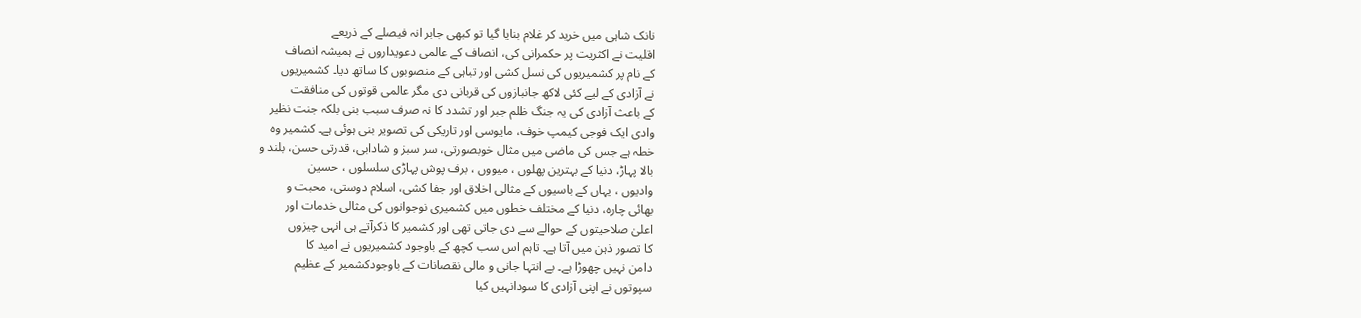نانک شاہی میں خرید کر غلام بنایا گیا تو کبھی جابر انہ فیصلے کے ذریعے
اقلیت نے اکثریت پر حکمرانی کی، انصاف کے عالمی دعویداروں نے ہمیشہ انصاف
کے نام پر کشمیریوں کی نسل کشی اور تباہی کے منصوبوں کا ساتھ دیا۔ کشمیریوں
نے آزادی کے لیے کئی لاکھ جانبازوں کی قربانی دی مگر عالمی قوتوں کی منافقت
کے باعث آزادی کی یہ جنگ ظلم جبر اور تشدد کا نہ صرف سبب بنی بلکہ جنت نظیر
وادی ایک فوجی کیمپ خوف، مایوسی اور تاریکی کی تصویر بنی ہوئی ہے۔ کشمیر وہ
خطہ ہے جس کی ماضی میں مثال خوبصورتی، سر سبز و شادابی، قدرتی حسن، بلند و
بالا پہاڑ، دنیا کے بہترین پھلوں ، میووں ، برف پوش پہاڑی سلسلوں ، حسین
وادیوں ، یہاں کے باسیوں کے مثالی اخلاق اور جفا کشی، اسلام دوستی، محبت و
بھائی چارہ، دنیا کے مختلف خطوں میں کشمیری نوجوانوں کی مثالی خدمات اور
اعلیٰ صلاحیتوں کے حوالے سے دی جاتی تھی اور کشمیر کا ذکرآتے ہی انہی چیزوں
کا تصور ذہن میں آتا ہے۔ تاہم اس سب کچھ کے باوجود کشمیریوں نے امید کا
دامن نہیں چھوڑا ہے۔ بے انتہا جانی و مالی نقصانات کے باوجودکشمیر کے عظیم
سپوتوں نے اپنی آزادی کا سودانہیں کیا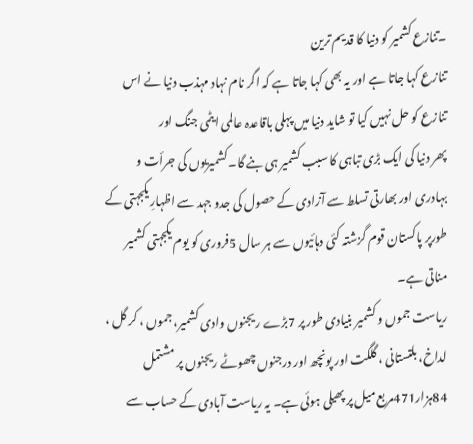۔تنازع کشمیر کو دنیا کا قدیم ترین
تنازع کہا جاتا ہے اور یہ بھی کہا جاتا ہے کہ اگر نام نہاد مہذب دنیا نے اس
تنازع کو حل نہیں کیا تو شاید دنیا میں پہلی باقاعدہ عالمی ایٹمی جنگ اور
پھر دنیا کی ایک بڑی تباہی کا سبب کشمیر ہی بنے گا۔ کشمیریوں کی جرأت و
بہادری اور بھارتی تسلط سے آزادی کے حصول کی جدو جہد سے اظہارِ یکجہتی کے
طورپر پاکستان قوم گزشتہ کئی دہائیوں سے ہر سال 5فروری کو یوم یکجہتی کشمیر
مناتی ہے۔
ریاست جموں و کشمیر بنیادی طور پر 7بڑے ریجنوں وادی کشمیر، جموں ، کر گل ،
لداخ، بلتستانی ، گلگت اور پونچھ اور درجنوں چھوٹے ریجنوں پر مشتمل
84ہزار471مربع میل پر پھیلی ہوئی ہے۔ یہ ریاست آبادی کے حساب سے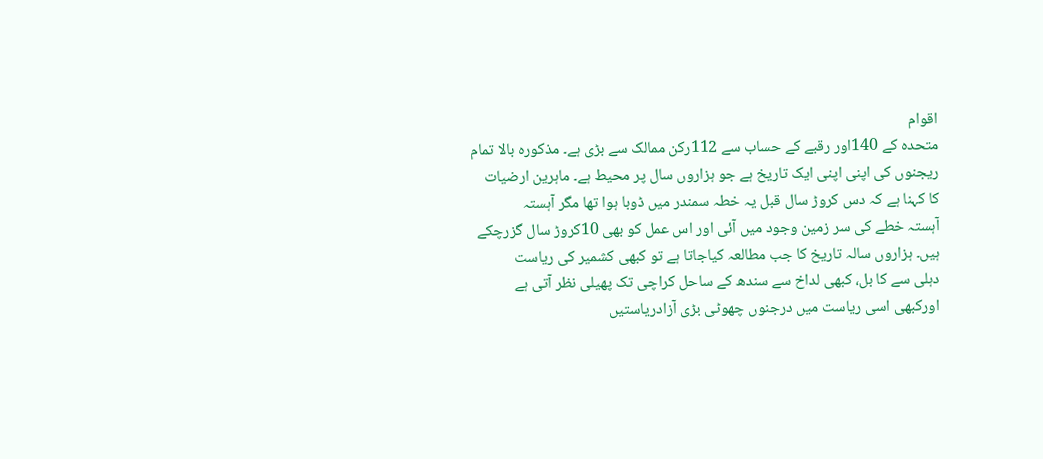اقوام
متحدہ کے 140اور رقبے کے حساب سے 112رکن ممالک سے بڑی ہے۔ مذکورہ بالا تمام
ریجنوں کی اپنی اپنی ایک تاریخ ہے جو ہزاروں سال پر محیط ہے۔ ماہرین ارضیات
کا کہنا ہے کہ دس کروڑ سال قبل یہ خطہ سمندر میں ڈوبا ہوا تھا مگر آہستہ
آہستہ خطے کی سر زمین وجود میں آئی اور اس عمل کو بھی 10کروڑ سال گزرچکے
ہیں۔ ہزاروں سالہ تاریخ کا جب مطالعہ کیاجاتا ہے تو کبھی کشمیر کی ریاست
دہلی سے کا بل، کبھی لداخ سے سندھ کے ساحل کراچی تک پھیلی نظر آتی ہے
اورکبھی اسی ریاست میں درجنوں چھوٹی بڑی آزادریاستیں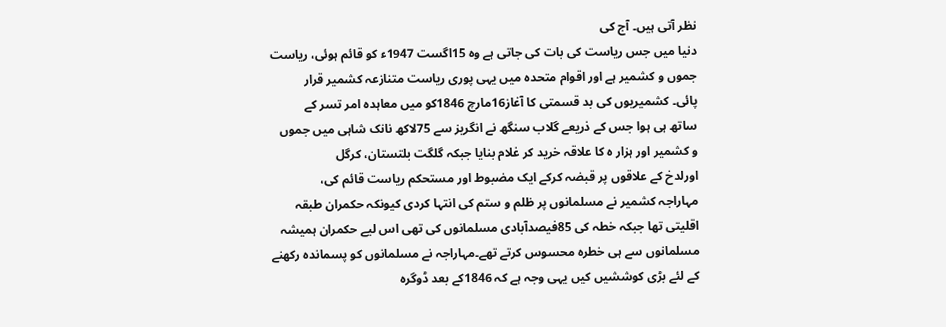نظر آتی ہیں۔ آج کی
دنیا میں جس ریاست کی بات کی جاتی ہے وہ 15اگست 1947ء کو قائم ہوئی، ریاست
جموں و کشمیر ہے اور اقوام متحدہ میں یہی پوری ریاست متنازعہ کشمیر قرار
پائی۔ کشمیریوں کی بد قسمتی کا آغاز16مارچ 1846کو میں معاہدہ امر تسر کے
ساتھ ہی ہوا جس کے ذریعے گلاب سنگھ نے انگریز سے 75لاکھ نانک شاہی میں جموں
و کشمیر اور ہزار ہ کا علاقہ خرید کر غلام بنایا جبکہ گلگت بلتستان، کرگل
اورلدخ کے علاقوں پر قبضہ کرکے ایک مضبوط اور مستحکم ریاست قائم کی،
مہاراجہ کشمیر نے مسلمانوں پر ظلم و ستم کی انتہا کردی کیونکہ حکمران طبقہ
اقلیتی تھا جبکہ خطہ کی 85فیصدآبادی مسلمانوں کی تھی اس لیے حکمران ہمیشہ
مسلمانوں سے ہی خطرہ محسوس کرتے تھے۔مہاراجہ نے مسلمانوں کو پسماندہ رکھنے
کے لئے بڑی کوششیں کیں یہی وجہ ہے کہ 1846کے بعد ڈوگرہ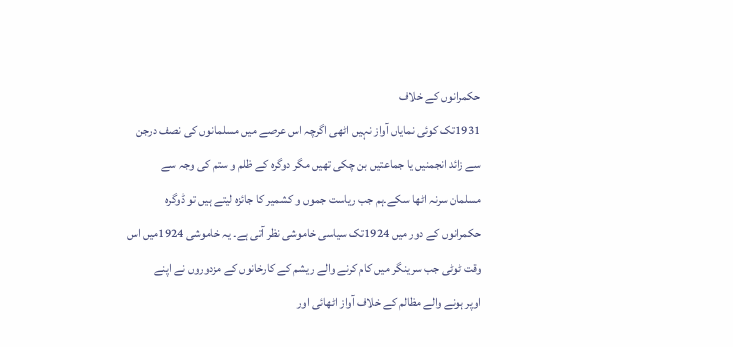حکمرانوں کے خلاف
1931تک کوئی نمایاں آواز نہیں اٹھی اگرچہ اس عرصے میں مسلمانوں کی نصف درجن
سے زائد انجمنیں یا جماعتیں بن چکی تھیں مگر دوگرہ کے ظلم و ستم کی وجہ سے
مسلمان سرنہ اٹھا سکے۔ہم جب ریاست جموں و کشمیر کا جائزہ لیتے ہیں تو ڈوگرہ
حکمرانوں کے دور میں 1924تک سیاسی خاموشی نظر آتی ہے۔ یہ خاموشی 1924میں اس
وقت ٹوٹی جب سرینگر میں کام کرنے والے ریشم کے کارخانوں کے مزدوروں نے اپنے
اوپر ہونے والے مظالم کے خلاف آواز اٹھائی اور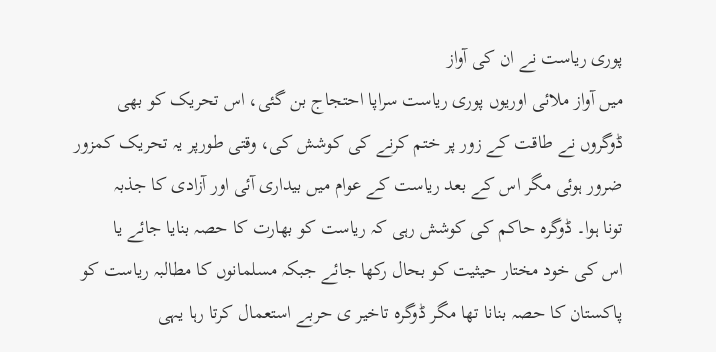پوری ریاست نے ان کی آواز
میں آواز ملائی اوریوں پوری ریاست سراپا احتجاج بن گئی، اس تحریک کو بھی
ڈوگروں نے طاقت کے زور پر ختم کرنے کی کوشش کی، وقتی طورپر یہ تحریک کمزور
ضرور ہوئی مگر اس کے بعد ریاست کے عوام میں بیداری آئی اور آزادی کا جذبہ
تونا ہوا۔ ڈوگرہ حاکم کی کوشش رہی کہ ریاست کو بھارت کا حصہ بنایا جائے یا
اس کی خود مختار حیثیت کو بحال رکھا جائے جبکہ مسلمانوں کا مطالبہ ریاست کو
پاکستان کا حصہ بنانا تھا مگر ڈوگرہ تاخیر ی حربے استعمال کرتا رہا یہی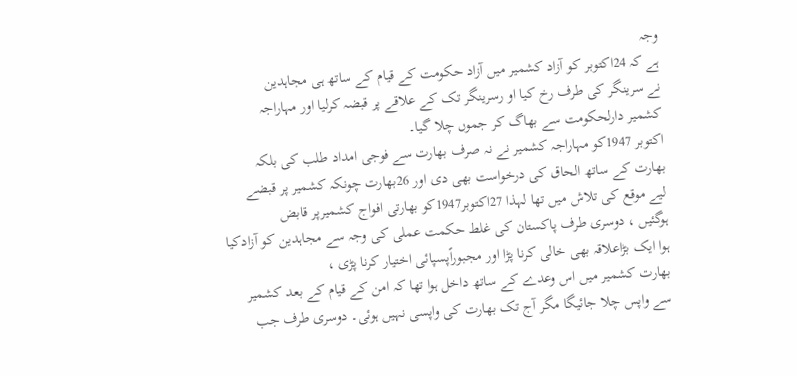وجہ
ہے کہ 24اکتوبر کو آزاد کشمیر میں آزاد حکومت کے قیام کے ساتھ ہی مجاہدین
نے سرینگر کی طرف رخ کیا او رسرینگر تک کے علاقے پر قبضہ کرلیا اور مہاراجہ
کشمیر دارلحکومت سے بھاگ کر جموں چلا گیا۔
اکتوبر 1947کو مہاراجہ کشمیر نے نہ صرف بھارت سے فوجی امداد طلب کی بلکہ
بھارت کے ساتھ الحاق کی درخواست بھی دی اور 26بھارت چونکہ کشمیر پر قبضے
لیے موقع کی تلاش میں تھا لہذا 27اکتوبر1947کو بھارتی افواج کشمیرپر قابض
ہوگئیں ، دوسری طرف پاکستان کی غلط حکمت عملی کی وجہ سے مجاہدین کو آزادکیا
ہوا ایک بڑاعلاقہ بھی خالی کرنا پڑا اور مجبوراًپسپائی اختیار کرنا پڑی ،
بھارت کشمیر میں اس وعدے کے ساتھ داخل ہوا تھا کہ امن کے قیام کے بعد کشمیر
سے واپس چلا جائیگا مگر آج تک بھارت کی واپسی نہیں ہوئی۔ دوسری طرف جب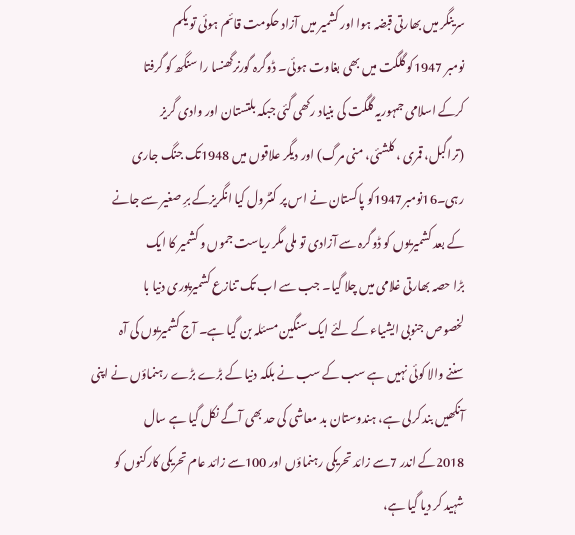سرینگر میں بھارتی قبضہ ہوا اور کشمیر میں آزاد حکومت قائم ہوئی تو یکم
نومبر 1947کو گلگت میں بھی بغاوت ہوئی۔ ڈوگرہ گورنرگھنسا را سنگھ کو گرفتا
کرکے اسلامی جمہوریہ گلگت کی بنیاد رکھی گئی جبکہ بلتستان اور وادی گریز
(تراگبل، قمری ، کلشئی، منی مرگ) اور دیگر علاقوں میں 1948تک جنگ جاری
رہی۔16نومبر1947کو پاکستان نے اس پر کنٹرول کیا انگریزکے برِ صغیر سے جانے
کے بعد کشمیریوں کو ڈوگرہ سے آزادی تو ملی مگر ریاست جموں و کشمیر کا ایک
بڑا حصہ بھارتی غلامی میں چلا گیا۔ جب سے اب تک تنازع کشمیرپوری دنیا با
لخصوص جنوبی ایشیاء کے لئے ایک سنگین مسئلہ بن گیا ہے۔ آج کشمیریوں کی آہ
سننے والا کوئی نہیں ہے سب کے سب نے بلکہ دنیا کے بڑے بڑے رہنماؤں نے اپنی
آنکھیں بند کرلی ہے، ہندوستان بد معاشی کی حد بھی آگے نکل گیا ہے سال
2018کے اندر 7سے زائد تحریکی رہنماؤں اور 100سے زائد عام تحریکی کارکنوں کو
شہید کر دیا گیا ہے،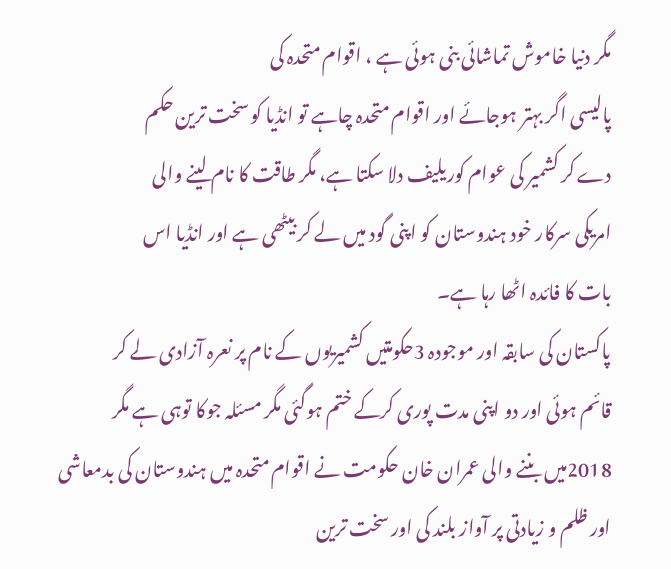مگر دنیا خاموش تماشائی بنی ہوئی ہے ، اقوام متحدہ کی
پالیسی اگر بہتر ہوجائے اور اقوام متحدہ چاہے تو انڈیا کو سخت ترین حکم
دے کر کشمیر کی عوام کوریلیف دلا سکتا ہے، مگر طاقت کا نام لینے والی
امریکی سرکار خود ہندوستان کو اپنی گود میں لے کر بیٹھی ہے اور انڈیا اس
بات کا فائدہ اٹھا رہا ہے۔
پاکستان کی سابقہ اور موجودہ 3حکومتیں کشمیریوں کے نام پر نعرہ آزادی لے کر
قائم ہوئی اور دو اپنی مدت پوری کرکے ختم ہوگئی مگر مسئلہ جوکا توہی ہے مگر
2018میں بننے والی عمران خان حکومت نے اقوام متحدہ میں ہندوستان کی بدمعاشی
اور ظلم و زیادتی پر آواز بلند کی اور سخت ترین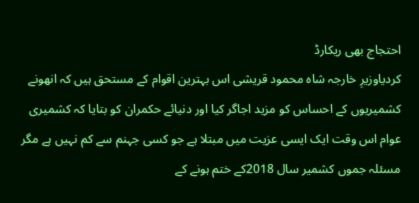احتجاج بھی ریکارڈ
کردیاوزیرِ خارجہ شاہ محمود قریشی اس بہترین اقوام کے مستحق ہیں کہ انھونے
کشمیریوں کے احساس کو مزید اجاگر کیا اور دنیائے حکمران کو بتایا کہ کشمیری
عوام اس وقت ایک ایسی عزیت میں مبتلا ہے جو کسی جہنم سے کم نہیں ہے مگر
مسئلہ جموں کشمیر سال 2018کے ختم ہونے کے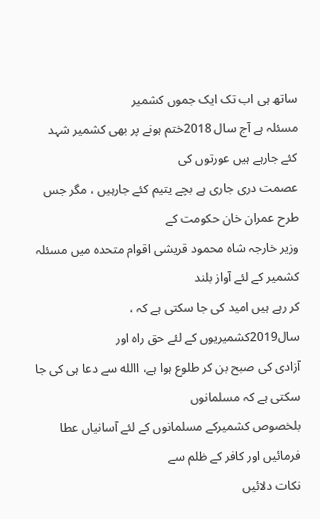ساتھ ہی اب تک ایک جموں کشمیر
مسئلہ ہے آج سال 2018ختم ہونے پر بھی کشمیر شہد کئے جارہے ہیں عورتوں کی
عصمت دری جاری ہے بچے یتیم کئے جارہیں ، مگر جس طرح عمران خان حکومت کے
وزیر خارجہ شاہ محمود قریشی اقوام متحدہ میں مسئلہ کشمیر کے لئے آواز بلند
کر رہے ہیں امید کی جا سکتی ہے کہ ، سال2019کشمیریوں کے لئے حق راہ اور
آزادی کی صبح بن کر طلوع ہوا ہے، االله سے دعا ہی کی جا سکتی ہے کہ مسلمانوں
بلخصوص کشمیرکے مسلمانوں کے لئے آسانیاں عطا فرمائیں اور کافر کے ظلم سے
نکات دلائیں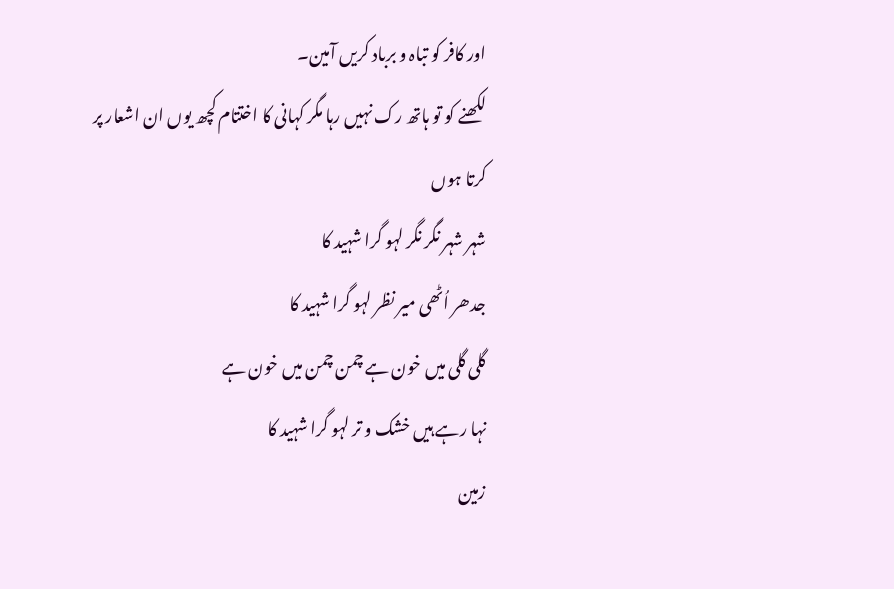اور کافر کو تباہ و برباد کریں آمین۔
لکھنے کو تو ہاتھ رک نہیں رہا مگر کہانی کا اختتام کچھ یوں ان اشعار پر
کرتا ہوں
شہر شہر نگر نگر لہو گرا شہید کا
جدھر اُٹھی میر نظر لہو گرا شہید کا
گلی گلی میں خون ہے چمن چمن میں خون ہے
نہا رہے ہیں خشک و تر لہو گرا شہید کا
زمین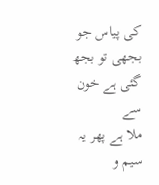کی پیاس جو بجھی تو بجھ گئی ہے خون سے
ملا ہے پھر یہ سیم و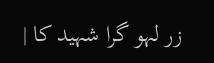زر لہو گرا شہید کا |